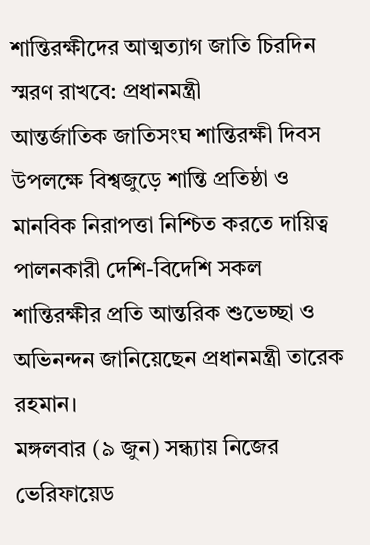শান্তিরক্ষীদের আত্মত্যাগ জাতি চিরদিন স্মরণ রাখবে: প্রধানমন্ত্রী
আন্তর্জাতিক জাতিসংঘ শান্তিরক্ষী দিবস উপলক্ষে বিশ্বজুড়ে শান্তি প্রতিষ্ঠা ও মানবিক নিরাপত্তা নিশ্চিত করতে দায়িত্ব পালনকারী দেশি-বিদেশি সকল শান্তিরক্ষীর প্রতি আন্তরিক শুভেচ্ছা ও অভিনন্দন জানিয়েছেন প্রধানমন্ত্রী তারেক রহমান।
মঙ্গলবার (৯ জুন) সন্ধ্যায় নিজের ভেরিফায়েড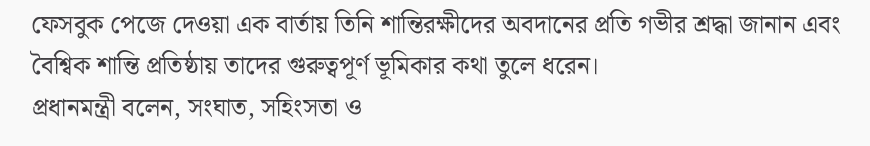ফেসবুক পেজে দেওয়া এক বার্তায় তিনি শান্তিরক্ষীদের অবদানের প্রতি গভীর শ্রদ্ধা জানান এবং বৈশ্বিক শান্তি প্রতিষ্ঠায় তাদের গুরুত্বপূর্ণ ভূমিকার কথা তুলে ধরেন।
প্রধানমন্ত্রী বলেন, সংঘাত, সহিংসতা ও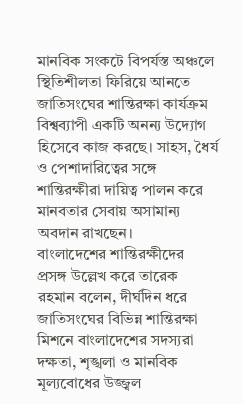মানবিক সংকটে বিপর্যস্ত অঞ্চলে স্থিতিশীলতা ফিরিয়ে আনতে জাতিসংঘের শান্তিরক্ষা কার্যক্রম বিশ্বব্যাপী একটি অনন্য উদ্যোগ হিসেবে কাজ করছে। সাহস, ধৈর্য ও পেশাদারিত্বের সঙ্গে শান্তিরক্ষীরা দায়িত্ব পালন করে মানবতার সেবায় অসামান্য অবদান রাখছেন।
বাংলাদেশের শান্তিরক্ষীদের প্রসঙ্গ উল্লেখ করে তারেক রহমান বলেন, দীর্ঘদিন ধরে জাতিসংঘের বিভিন্ন শান্তিরক্ষা মিশনে বাংলাদেশের সদস্যরা দক্ষতা, শৃঙ্খলা ও মানবিক মূল্যবোধের উজ্জ্বল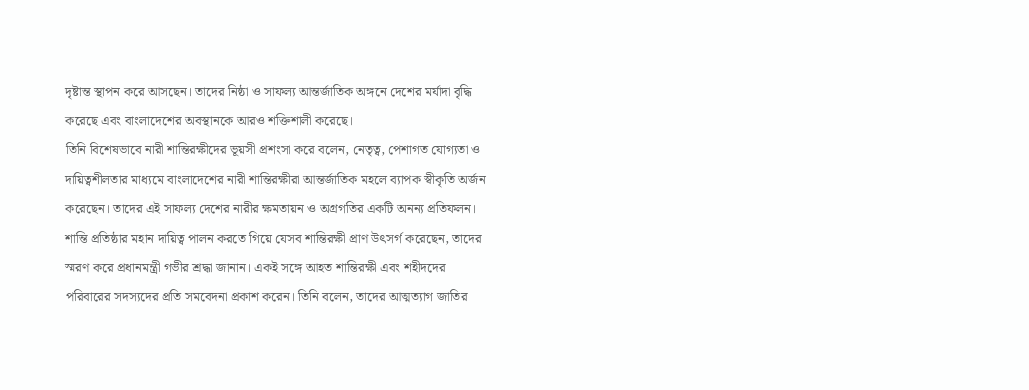দৃষ্টান্ত স্থাপন করে আসছেন। তাদের নিষ্ঠা ও সাফল্য আন্তর্জাতিক অঙ্গনে দেশের মর্যাদা বৃদ্ধি করেছে এবং বাংলাদেশের অবস্থানকে আরও শক্তিশালী করেছে।
তিনি বিশেষভাবে নারী শান্তিরক্ষীদের ভূয়সী প্রশংসা করে বলেন, নেতৃত্ব, পেশাগত যোগ্যতা ও দায়িত্বশীলতার মাধ্যমে বাংলাদেশের নারী শান্তিরক্ষীরা আন্তর্জাতিক মহলে ব্যাপক স্বীকৃতি অর্জন করেছেন। তাদের এই সাফল্য দেশের নারীর ক্ষমতায়ন ও অগ্রগতির একটি অনন্য প্রতিফলন।
শান্তি প্রতিষ্ঠার মহান দায়িত্ব পালন করতে গিয়ে যেসব শান্তিরক্ষী প্রাণ উৎসর্গ করেছেন, তাদের স্মরণ করে প্রধানমন্ত্রী গভীর শ্রদ্ধা জানান। একই সঙ্গে আহত শান্তিরক্ষী এবং শহীদদের পরিবারের সদস্যদের প্রতি সমবেদনা প্রকাশ করেন। তিনি বলেন, তাদের আত্মত্যাগ জাতির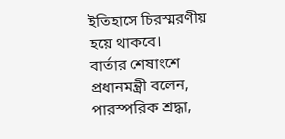ইতিহাসে চিরস্মরণীয় হয়ে থাকবে।
বার্তার শেষাংশে প্রধানমন্ত্রী বলেন, পারস্পরিক শ্রদ্ধা,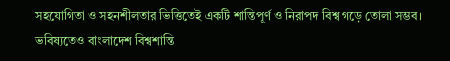সহযোগিতা ও সহনশীলতার ভিত্তিতেই একটি শান্তিপূর্ণ ও নিরাপদ বিশ্ব গড়ে তোলা সম্ভব। ভবিষ্যতেও বাংলাদেশ বিশ্বশান্তি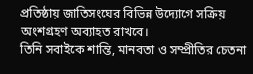প্রতিষ্ঠায় জাতিসংঘের বিভিন্ন উদ্যোগে সক্রিয় অংশগ্রহণ অব্যাহত রাখবে।
তিনি সবাইকে শান্তি, মানবতা ও সম্প্রীতির চেতনা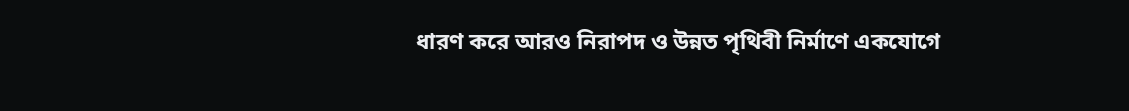ধারণ করে আরও নিরাপদ ও উন্নত পৃথিবী নির্মাণে একযোগে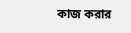কাজ করার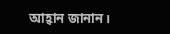আহ্বান জানান।